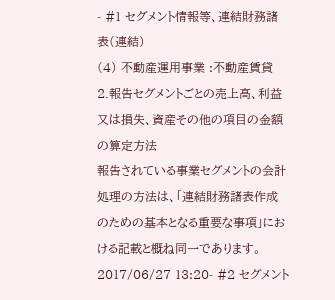- #1 セグメント情報等、連結財務諸表(連結)
(4) 不動産運用事業 :不動産賃貸
2.報告セグメントごとの売上高、利益又は損失、資産その他の項目の金額の算定方法
報告されている事業セグメントの会計処理の方法は、「連結財務諸表作成のための基本となる重要な事項」における記載と概ね同一であります。
2017/06/27 13:20- #2 セグメント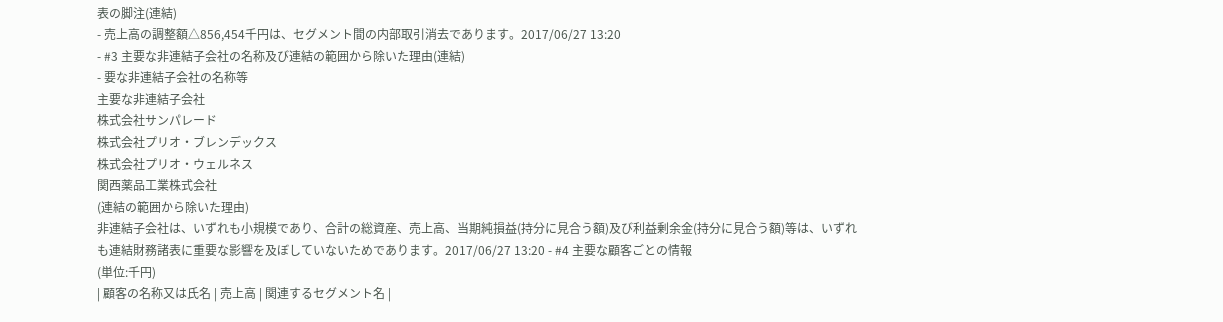表の脚注(連結)
- 売上高の調整額△856,454千円は、セグメント間の内部取引消去であります。2017/06/27 13:20
- #3 主要な非連結子会社の名称及び連結の範囲から除いた理由(連結)
- 要な非連結子会社の名称等
主要な非連結子会社
株式会社サンパレード
株式会社プリオ・ブレンデックス
株式会社プリオ・ウェルネス
関西薬品工業株式会社
(連結の範囲から除いた理由)
非連結子会社は、いずれも小規模であり、合計の総資産、売上高、当期純損益(持分に見合う額)及び利益剰余金(持分に見合う額)等は、いずれも連結財務諸表に重要な影響を及ぼしていないためであります。2017/06/27 13:20 - #4 主要な顧客ごとの情報
(単位:千円)
| 顧客の名称又は氏名 | 売上高 | 関連するセグメント名 |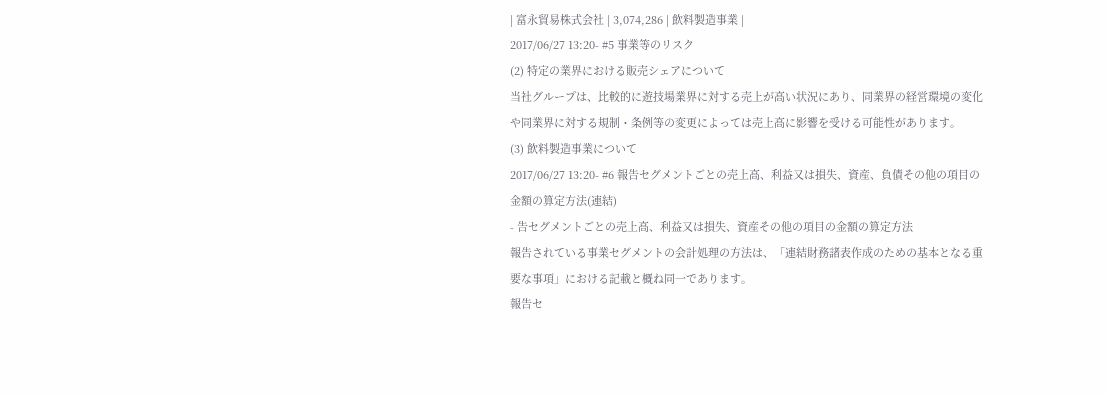| 富永貿易株式会社 | 3,074,286 | 飲料製造事業 |
2017/06/27 13:20- #5 事業等のリスク
(2) 特定の業界における販売シェアについて
当社グループは、比較的に遊技場業界に対する売上が高い状況にあり、同業界の経営環境の変化や同業界に対する規制・条例等の変更によっては売上高に影響を受ける可能性があります。
(3) 飲料製造事業について
2017/06/27 13:20- #6 報告セグメントごとの売上高、利益又は損失、資産、負債その他の項目の金額の算定方法(連結)
- 告セグメントごとの売上高、利益又は損失、資産その他の項目の金額の算定方法
報告されている事業セグメントの会計処理の方法は、「連結財務諸表作成のための基本となる重要な事項」における記載と概ね同一であります。
報告セ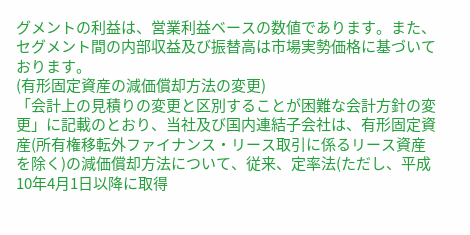グメントの利益は、営業利益ベースの数値であります。また、セグメント間の内部収益及び振替高は市場実勢価格に基づいております。
(有形固定資産の減価償却方法の変更)
「会計上の見積りの変更と区別することが困難な会計方針の変更」に記載のとおり、当社及び国内連結子会社は、有形固定資産(所有権移転外ファイナンス・リース取引に係るリース資産を除く)の減価償却方法について、従来、定率法(ただし、平成10年4月1日以降に取得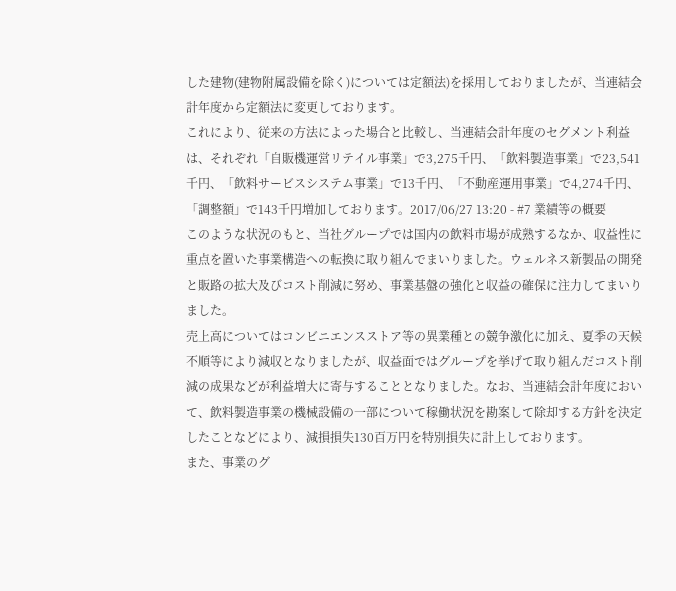した建物(建物附属設備を除く)については定額法)を採用しておりましたが、当連結会計年度から定額法に変更しております。
これにより、従来の方法によった場合と比較し、当連結会計年度のセグメント利益は、それぞれ「自販機運営リテイル事業」で3,275千円、「飲料製造事業」で23,541千円、「飲料サービスシステム事業」で13千円、「不動産運用事業」で4,274千円、「調整額」で143千円増加しております。2017/06/27 13:20 - #7 業績等の概要
このような状況のもと、当社グループでは国内の飲料市場が成熟するなか、収益性に重点を置いた事業構造への転換に取り組んでまいりました。ウェルネス新製品の開発と販路の拡大及びコスト削減に努め、事業基盤の強化と収益の確保に注力してまいりました。
売上高についてはコンビニエンスストア等の異業種との競争激化に加え、夏季の天候不順等により減収となりましたが、収益面ではグループを挙げて取り組んだコスト削減の成果などが利益増大に寄与することとなりました。なお、当連結会計年度において、飲料製造事業の機械設備の一部について稼働状況を勘案して除却する方針を決定したことなどにより、減損損失130百万円を特別損失に計上しております。
また、事業のグ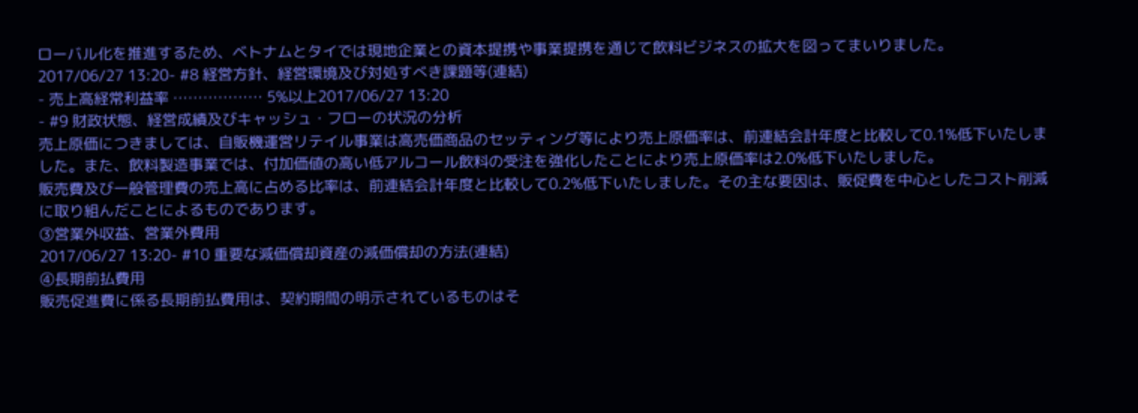ローバル化を推進するため、ベトナムとタイでは現地企業との資本提携や事業提携を通じて飲料ビジネスの拡大を図ってまいりました。
2017/06/27 13:20- #8 経営方針、経営環境及び対処すべき課題等(連結)
- 売上高経常利益率 ……………… 5%以上2017/06/27 13:20
- #9 財政状態、経営成績及びキャッシュ・フローの状況の分析
売上原価につきましては、自販機運営リテイル事業は高売価商品のセッティング等により売上原価率は、前連結会計年度と比較して0.1%低下いたしました。また、飲料製造事業では、付加価値の高い低アルコール飲料の受注を強化したことにより売上原価率は2.0%低下いたしました。
販売費及び一般管理費の売上高に占める比率は、前連結会計年度と比較して0.2%低下いたしました。その主な要因は、販促費を中心としたコスト削減に取り組んだことによるものであります。
③営業外収益、営業外費用
2017/06/27 13:20- #10 重要な減価償却資産の減価償却の方法(連結)
④長期前払費用
販売促進費に係る長期前払費用は、契約期間の明示されているものはそ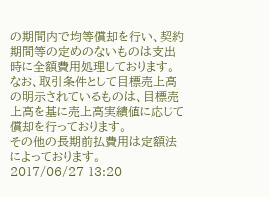の期間内で均等償却を行い、契約期間等の定めのないものは支出時に全額費用処理しております。なお、取引条件として目標売上高の明示されているものは、目標売上高を基に売上高実績値に応じて償却を行っております。
その他の長期前払費用は定額法によっております。
2017/06/27 13:20